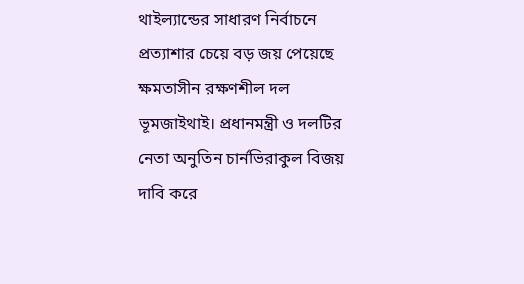থাইল্যান্ডের সাধারণ নির্বাচনে প্রত্যাশার চেয়ে বড় জয় পেয়েছে ক্ষমতাসীন রক্ষণশীল দল ভূমজাইথাই। প্রধানমন্ত্রী ও দলটির নেতা অনুতিন চার্নভিরাকুল বিজয় দাবি করে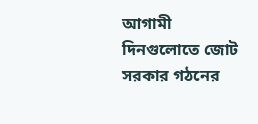আগামী দিনগুলোতে জোট সরকার গঠনের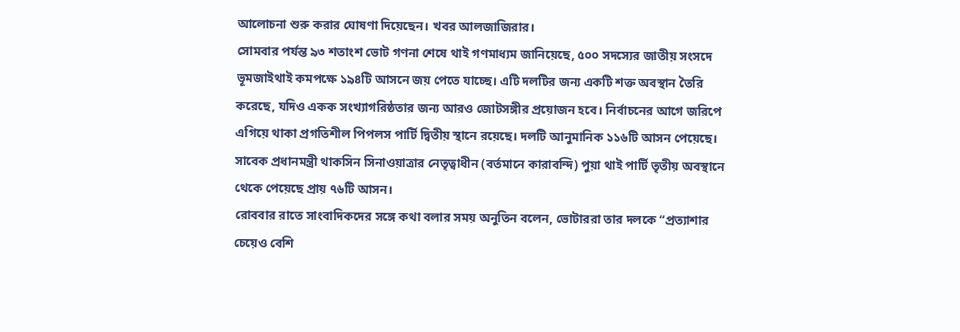আলোচনা শুরু করার ঘোষণা দিয়েছেন। খবর আলজাজিরার।
সোমবার পর্যন্ত ৯৩ শতাংশ ভোট গণনা শেষে থাই গণমাধ্যম জানিয়েছে, ৫০০ সদস্যের জাতীয় সংসদে ভূমজাইথাই কমপক্ষে ১৯৪টি আসনে জয় পেতে যাচ্ছে। এটি দলটির জন্য একটি শক্ত অবস্থান তৈরি করেছে, যদিও একক সংখ্যাগরিষ্ঠতার জন্য আরও জোটসঙ্গীর প্রয়োজন হবে। নির্বাচনের আগে জরিপে এগিয়ে থাকা প্রগতিশীল পিপলস পার্টি দ্বিতীয় স্থানে রয়েছে। দলটি আনুমানিক ১১৬টি আসন পেয়েছে। সাবেক প্রধানমন্ত্রী থাকসিন সিনাওয়াত্রার নেতৃত্বাধীন (বর্তমানে কারাবন্দি) পুয়া থাই পার্টি তৃতীয় অবস্থানে থেকে পেয়েছে প্রায় ৭৬টি আসন।
রোববার রাতে সাংবাদিকদের সঙ্গে কথা বলার সময় অনুতিন বলেন, ভোটাররা তার দলকে “প্রত্যাশার চেয়েও বেশি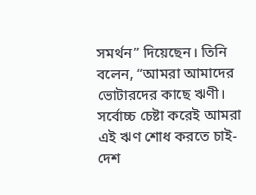সমর্থন” দিয়েছেন। তিনি বলেন, “আমরা আমাদের ভোটারদের কাছে ঋণী। সর্বোচ্চ চেষ্টা করেই আমরা এই ঋণ শোধ করতে চাই-দেশ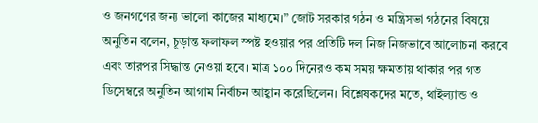ও জনগণের জন্য ভালো কাজের মাধ্যমে।” জোট সরকার গঠন ও মন্ত্রিসভা গঠনের বিষয়ে অনুতিন বলেন, চূড়ান্ত ফলাফল স্পষ্ট হওয়ার পর প্রতিটি দল নিজ নিজভাবে আলোচনা করবে এবং তারপর সিদ্ধান্ত নেওয়া হবে। মাত্র ১০০ দিনেরও কম সময় ক্ষমতায় থাকার পর গত ডিসেম্বরে অনুতিন আগাম নির্বাচন আহ্বান করেছিলেন। বিশ্লেষকদের মতে, থাইল্যান্ড ও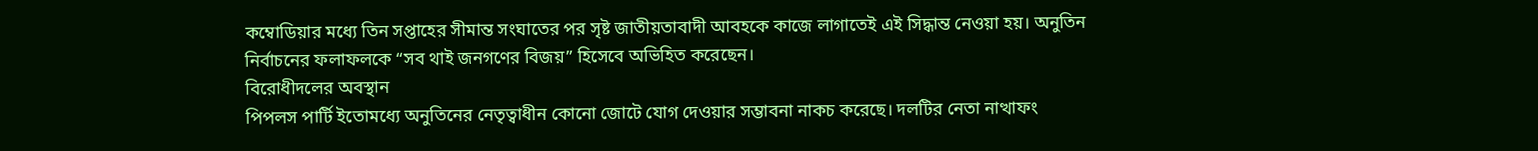কম্বোডিয়ার মধ্যে তিন সপ্তাহের সীমান্ত সংঘাতের পর সৃষ্ট জাতীয়তাবাদী আবহকে কাজে লাগাতেই এই সিদ্ধান্ত নেওয়া হয়। অনুতিন নির্বাচনের ফলাফলকে “সব থাই জনগণের বিজয়” হিসেবে অভিহিত করেছেন।
বিরোধীদলের অবস্থান
পিপলস পার্টি ইতোমধ্যে অনুতিনের নেতৃত্বাধীন কোনো জোটে যোগ দেওয়ার সম্ভাবনা নাকচ করেছে। দলটির নেতা নাত্থাফং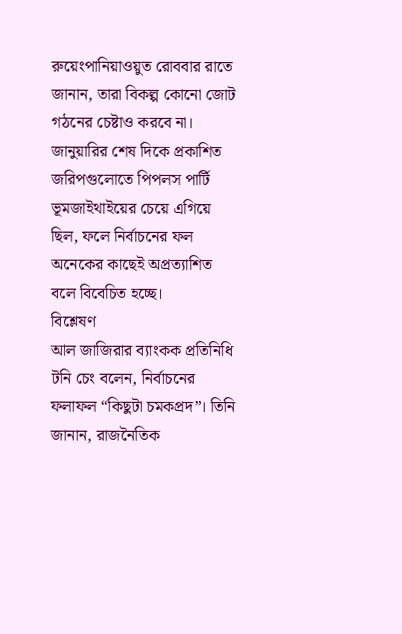রুয়েংপানিয়াওয়ুত রোববার রাতে জানান, তারা বিকল্প কোনো জোট গঠনের চেষ্টাও করবে না। জানুয়ারির শেষ দিকে প্রকাশিত জরিপগুলোতে পিপলস পার্টি ভূমজাইথাইয়ের চেয়ে এগিয়ে ছিল, ফলে নির্বাচনের ফল অনেকের কাছেই অপ্রত্যাশিত বলে বিবেচিত হচ্ছে।
বিশ্লেষণ
আল জাজিরার ব্যাংকক প্রতিনিধি টনি চেং বলেন, নির্বাচনের ফলাফল “কিছুটা চমকপ্রদ”। তিনি জানান, রাজনৈতিক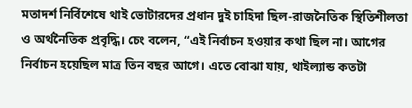মতাদর্শ নির্বিশেষে থাই ভোটারদের প্রধান দুই চাহিদা ছিল-রাজনৈতিক স্থিতিশীলতা ও অর্থনৈতিক প্রবৃদ্ধি। চেং বলেন, “এই নির্বাচন হওয়ার কথা ছিল না। আগের নির্বাচন হয়েছিল মাত্র তিন বছর আগে। এতে বোঝা যায়, থাইল্যান্ড কতটা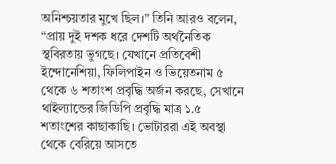অনিশ্চয়তার মুখে ছিল।” তিনি আরও বলেন, “প্রায় দুই দশক ধরে দেশটি অর্থনৈতিক স্থবিরতায় ভুগছে। যেখানে প্রতিবেশী ইন্দোনেশিয়া, ফিলিপাইন ও ভিয়েতনাম ৫ থেকে ৬ শতাংশ প্রবৃদ্ধি অর্জন করছে, সেখানে থাইল্যান্ডের জিডিপি প্রবৃদ্ধি মাত্র ১.৫ শতাংশের কাছাকাছি। ভোটাররা এই অবস্থা থেকে বেরিয়ে আসতে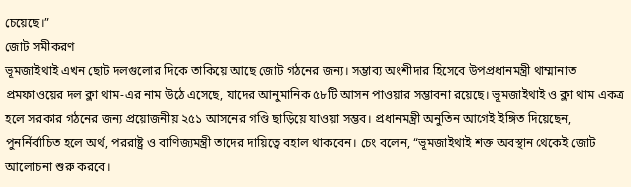চেয়েছে।”
জোট সমীকরণ
ভূমজাইথাই এখন ছোট দলগুলোর দিকে তাকিয়ে আছে জোট গঠনের জন্য। সম্ভাব্য অংশীদার হিসেবে উপপ্রধানমন্ত্রী থাম্মানাত প্রমফাওয়ের দল ক্লা থাম-এর নাম উঠে এসেছে, যাদের আনুমানিক ৫৮টি আসন পাওয়ার সম্ভাবনা রয়েছে। ভূমজাইথাই ও ক্লা থাম একত্র হলে সরকার গঠনের জন্য প্রয়োজনীয় ২৫১ আসনের গণ্ডি ছাড়িয়ে যাওয়া সম্ভব। প্রধানমন্ত্রী অনুতিন আগেই ইঙ্গিত দিয়েছেন, পুনর্নির্বাচিত হলে অর্থ, পররাষ্ট্র ও বাণিজ্যমন্ত্রী তাদের দায়িত্বে বহাল থাকবেন। চেং বলেন, “ভূমজাইথাই শক্ত অবস্থান থেকেই জোট আলোচনা শুরু করবে।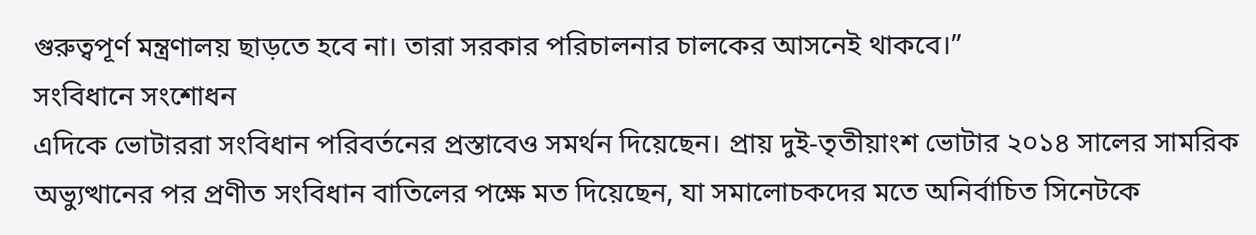গুরুত্বপূর্ণ মন্ত্রণালয় ছাড়তে হবে না। তারা সরকার পরিচালনার চালকের আসনেই থাকবে।”
সংবিধানে সংশোধন
এদিকে ভোটাররা সংবিধান পরিবর্তনের প্রস্তাবেও সমর্থন দিয়েছেন। প্রায় দুই-তৃতীয়াংশ ভোটার ২০১৪ সালের সামরিক অভ্যুত্থানের পর প্রণীত সংবিধান বাতিলের পক্ষে মত দিয়েছেন, যা সমালোচকদের মতে অনির্বাচিত সিনেটকে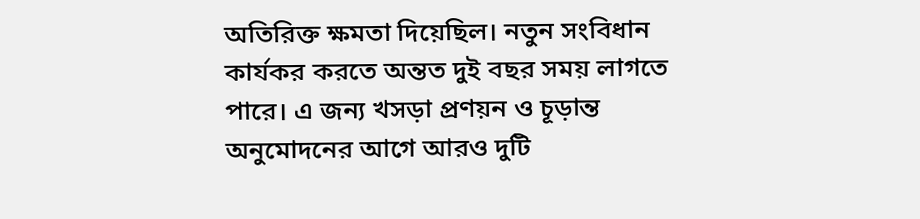অতিরিক্ত ক্ষমতা দিয়েছিল। নতুন সংবিধান কার্যকর করতে অন্তত দুই বছর সময় লাগতে পারে। এ জন্য খসড়া প্রণয়ন ও চূড়ান্ত অনুমোদনের আগে আরও দুটি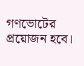গণভোটের প্রয়োজন হবে।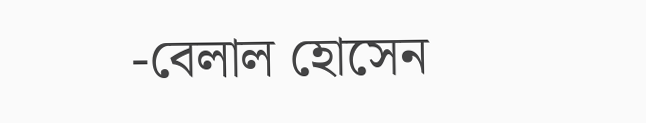-বেলাল হোসেন